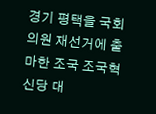경기 평택을 국회의원 재선거에 출마한 조국 조국혁신당 대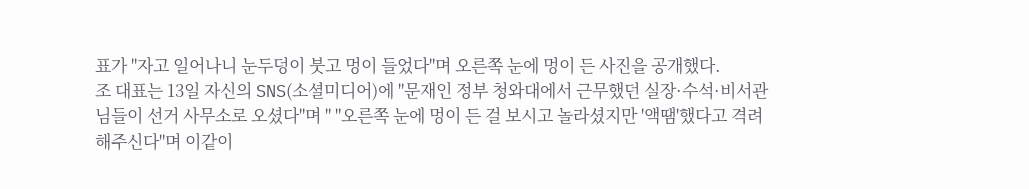표가 "자고 일어나니 눈두덩이 붓고 멍이 들었다"며 오른쪽 눈에 멍이 든 사진을 공개했다.
조 대표는 13일 자신의 SNS(소셜미디어)에 "문재인 정부 청와대에서 근무했던 실장·수석·비서관님들이 선거 사무소로 오셨다"며 " "오른쪽 눈에 멍이 든 걸 보시고 놀라셨지만 '액땜'했다고 격려해주신다"며 이같이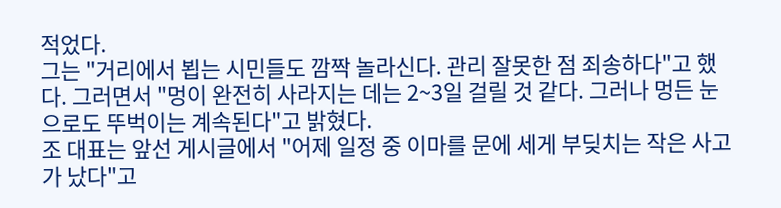적었다.
그는 "거리에서 뵙는 시민들도 깜짝 놀라신다. 관리 잘못한 점 죄송하다"고 했다. 그러면서 "멍이 완전히 사라지는 데는 2~3일 걸릴 것 같다. 그러나 멍든 눈으로도 뚜벅이는 계속된다"고 밝혔다.
조 대표는 앞선 게시글에서 "어제 일정 중 이마를 문에 세게 부딪치는 작은 사고가 났다"고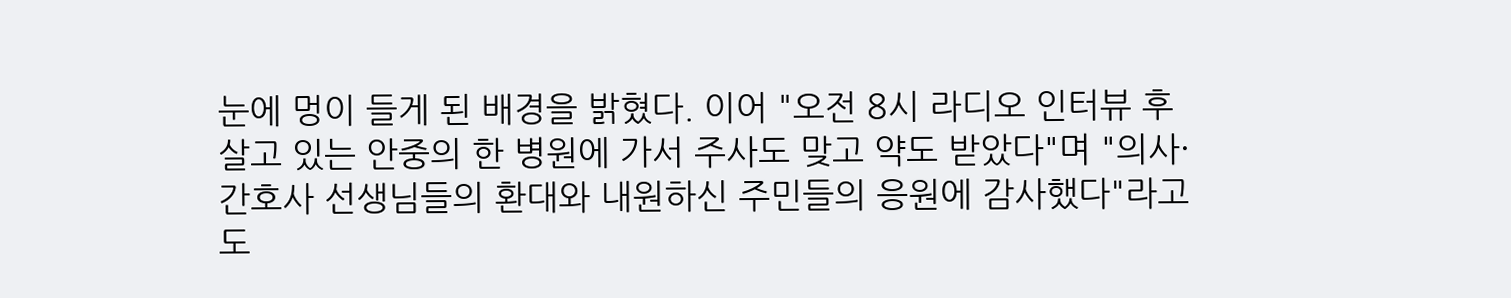눈에 멍이 들게 된 배경을 밝혔다. 이어 "오전 8시 라디오 인터뷰 후 살고 있는 안중의 한 병원에 가서 주사도 맞고 약도 받았다"며 "의사·간호사 선생님들의 환대와 내원하신 주민들의 응원에 감사했다"라고도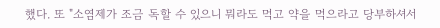했다. 또 "소염제가 조금 독할 수 있으니 뭐라도 먹고 약을 먹으라고 당부하셔서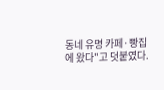동네 유명 카페·빵집에 왔다"고 덧붙였다.